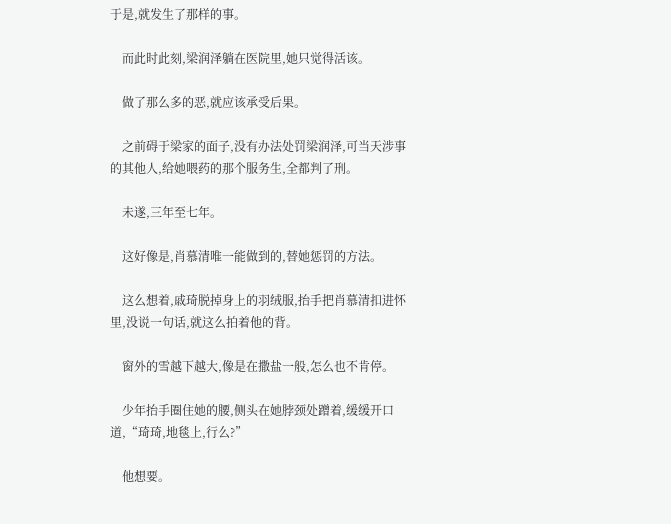于是,就发生了那样的事。

    而此时此刻,梁润泽躺在医院里,她只觉得活该。

    做了那么多的恶,就应该承受后果。

    之前碍于梁家的面子,没有办法处罚梁润泽,可当天涉事的其他人,给她喂药的那个服务生,全都判了刑。

    未遂,三年至七年。

    这好像是,肖慕清唯一能做到的,替她惩罚的方法。

    这么想着,戚琦脱掉身上的羽绒服,抬手把肖慕清扣进怀里,没说一句话,就这么拍着他的背。

    窗外的雪越下越大,像是在撒盐一般,怎么也不肯停。

    少年抬手圈住她的腰,侧头在她脖颈处蹭着,缓缓开口道,“琦琦,地毯上,行么?”

    他想要。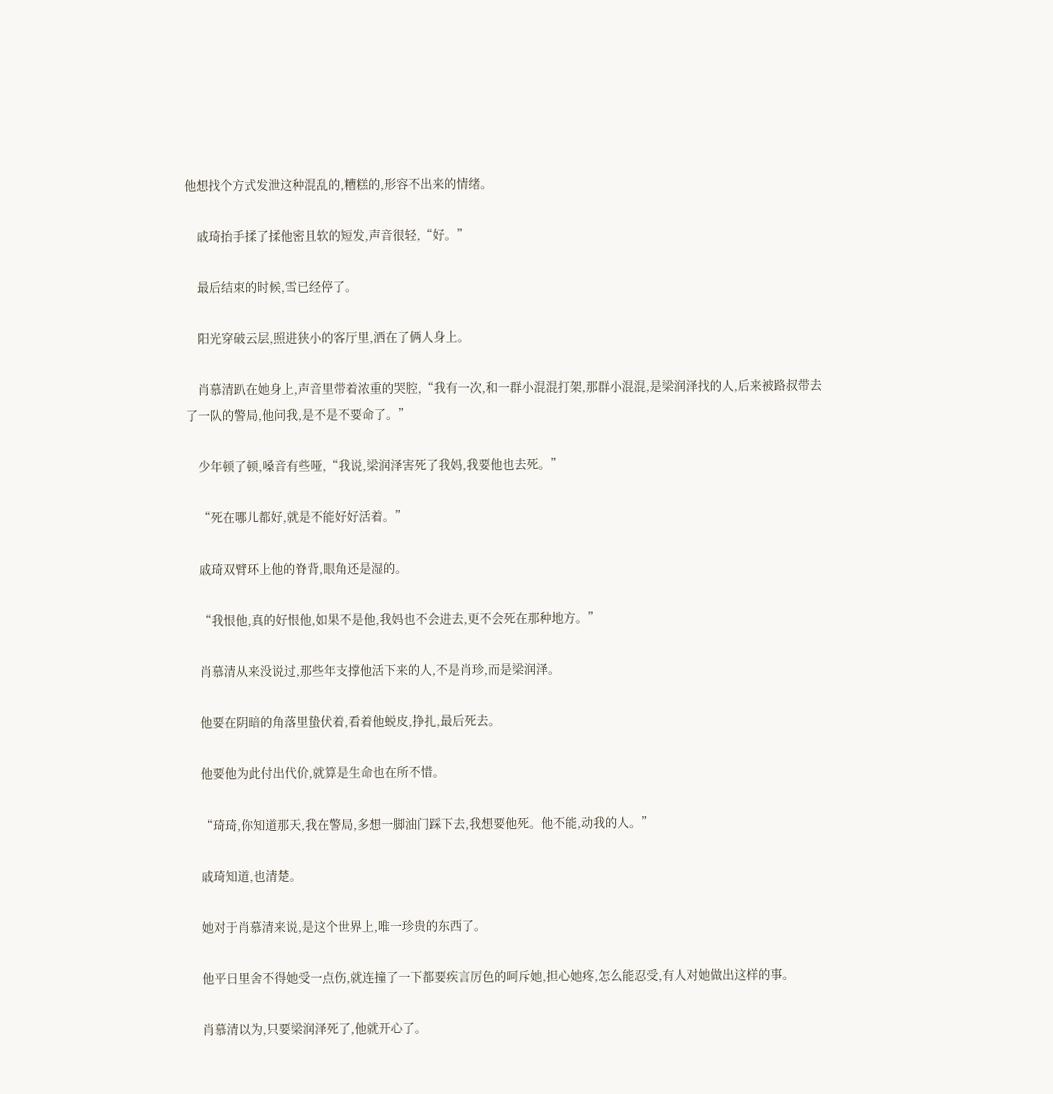他想找个方式发泄这种混乱的,糟糕的,形容不出来的情绪。

    戚琦抬手揉了揉他密且软的短发,声音很轻,“好。”

    最后结束的时候,雪已经停了。

    阳光穿破云层,照进狭小的客厅里,洒在了俩人身上。

    肖慕清趴在她身上,声音里带着浓重的哭腔,“我有一次,和一群小混混打架,那群小混混,是梁润泽找的人,后来被路叔带去了一队的警局,他问我,是不是不要命了。”

    少年顿了顿,嗓音有些哑,“我说,梁润泽害死了我妈,我要他也去死。”

    “死在哪儿都好,就是不能好好活着。”

    戚琦双臂环上他的脊背,眼角还是湿的。

    “我恨他,真的好恨他,如果不是他,我妈也不会进去,更不会死在那种地方。”

    肖慕清从来没说过,那些年支撑他活下来的人,不是肖珍,而是梁润泽。

    他要在阴暗的角落里蛰伏着,看着他蜕皮,挣扎,最后死去。

    他要他为此付出代价,就算是生命也在所不惜。

    “琦琦,你知道那天,我在警局,多想一脚油门踩下去,我想要他死。他不能,动我的人。”

    戚琦知道,也清楚。

    她对于肖慕清来说,是这个世界上,唯一珍贵的东西了。

    他平日里舍不得她受一点伤,就连撞了一下都要疾言厉色的呵斥她,担心她疼,怎么能忍受,有人对她做出这样的事。

    肖慕清以为,只要梁润泽死了,他就开心了。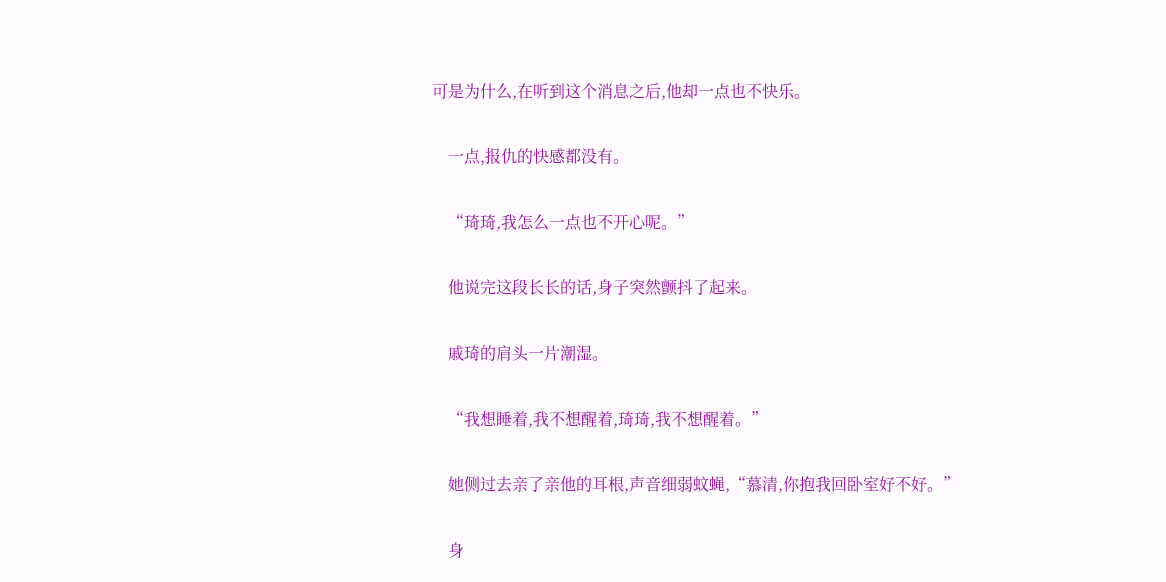可是为什么,在听到这个消息之后,他却一点也不快乐。

    一点,报仇的快感都没有。

    “琦琦,我怎么一点也不开心呢。”

    他说完这段长长的话,身子突然颤抖了起来。

    戚琦的肩头一片潮湿。

    “我想睡着,我不想醒着,琦琦,我不想醒着。”

    她侧过去亲了亲他的耳根,声音细弱蚊蝇,“慕清,你抱我回卧室好不好。”

    身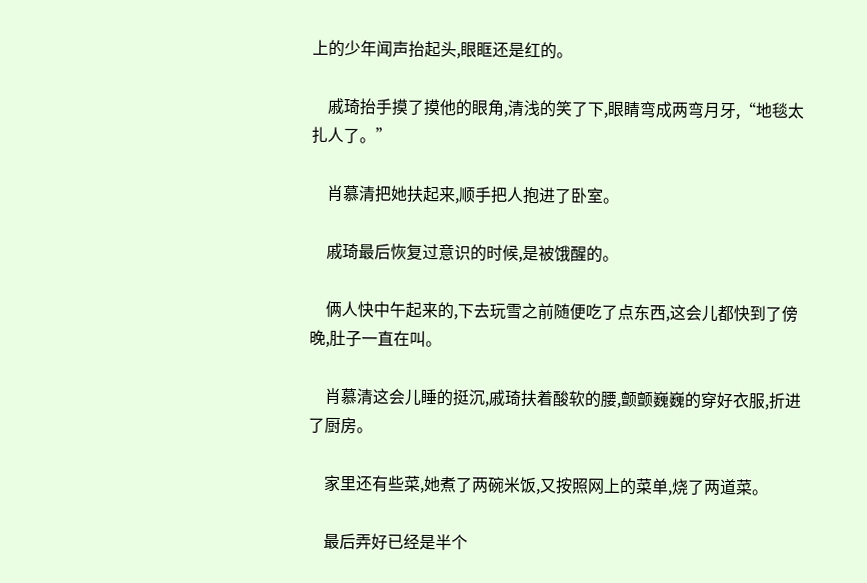上的少年闻声抬起头,眼眶还是红的。

    戚琦抬手摸了摸他的眼角,清浅的笑了下,眼睛弯成两弯月牙,“地毯太扎人了。”

    肖慕清把她扶起来,顺手把人抱进了卧室。

    戚琦最后恢复过意识的时候,是被饿醒的。

    俩人快中午起来的,下去玩雪之前随便吃了点东西,这会儿都快到了傍晚,肚子一直在叫。

    肖慕清这会儿睡的挺沉,戚琦扶着酸软的腰,颤颤巍巍的穿好衣服,折进了厨房。

    家里还有些菜,她煮了两碗米饭,又按照网上的菜单,烧了两道菜。

    最后弄好已经是半个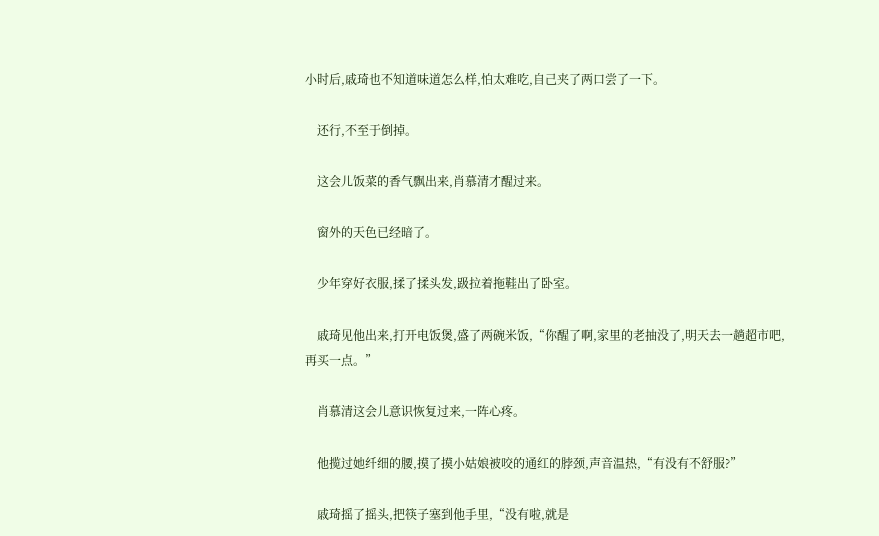小时后,戚琦也不知道味道怎么样,怕太难吃,自己夹了两口尝了一下。

    还行,不至于倒掉。

    这会儿饭菜的香气飘出来,肖慕清才醒过来。

    窗外的天色已经暗了。

    少年穿好衣服,揉了揉头发,趿拉着拖鞋出了卧室。

    戚琦见他出来,打开电饭煲,盛了两碗米饭,“你醒了啊,家里的老抽没了,明天去一趟超市吧,再买一点。”

    肖慕清这会儿意识恢复过来,一阵心疼。

    他揽过她纤细的腰,摸了摸小姑娘被咬的通红的脖颈,声音温热,“有没有不舒服?”

    戚琦摇了摇头,把筷子塞到他手里,“没有啦,就是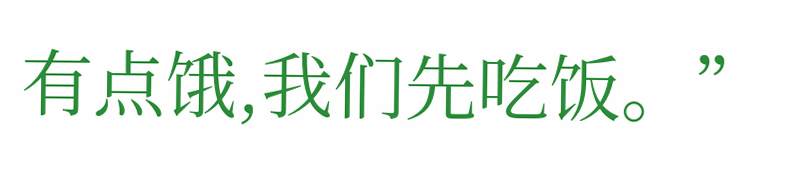有点饿,我们先吃饭。”